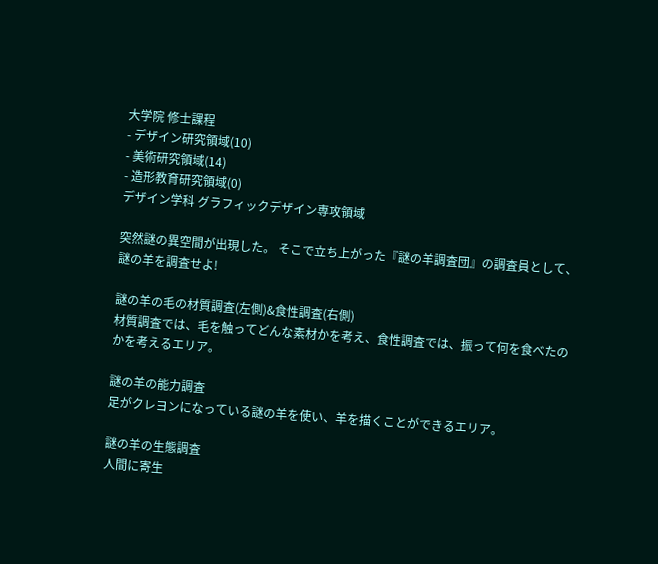大学院 修士課程
- デザイン研究領域(10)
- 美術研究領域(14)
- 造形教育研究領域(0)
デザイン学科 グラフィックデザイン専攻領域

突然謎の異空間が出現した。 そこで立ち上がった『謎の羊調査団』の調査員として、謎の羊を調査せよ!

謎の羊の毛の材質調査(左側)&食性調査(右側)
材質調査では、毛を触ってどんな素材かを考え、食性調査では、振って何を食べたのかを考えるエリア。

謎の羊の能力調査
足がクレヨンになっている謎の羊を使い、羊を描くことができるエリア。

謎の羊の生態調査
人間に寄生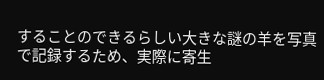することのできるらしい大きな謎の羊を写真で記録するため、実際に寄生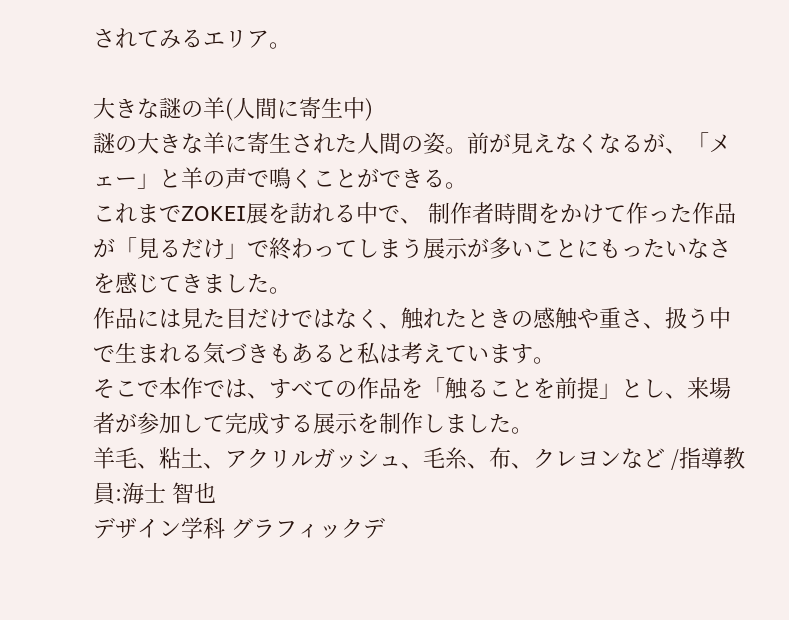されてみるエリア。

大きな謎の羊(人間に寄生中)
謎の大きな羊に寄生された人間の姿。前が見えなくなるが、「メェー」と羊の声で鳴くことができる。
これまでZOKEI展を訪れる中で、 制作者時間をかけて作った作品が「見るだけ」で終わってしまう展示が多いことにもったいなさを感じてきました。
作品には見た目だけではなく、触れたときの感触や重さ、扱う中で生まれる気づきもあると私は考えています。
そこで本作では、すべての作品を「触ることを前提」とし、来場者が参加して完成する展示を制作しました。
羊毛、粘土、アクリルガッシュ、毛糸、布、クレヨンなど /指導教員:海士 智也
デザイン学科 グラフィックデ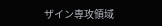ザイン専攻領域